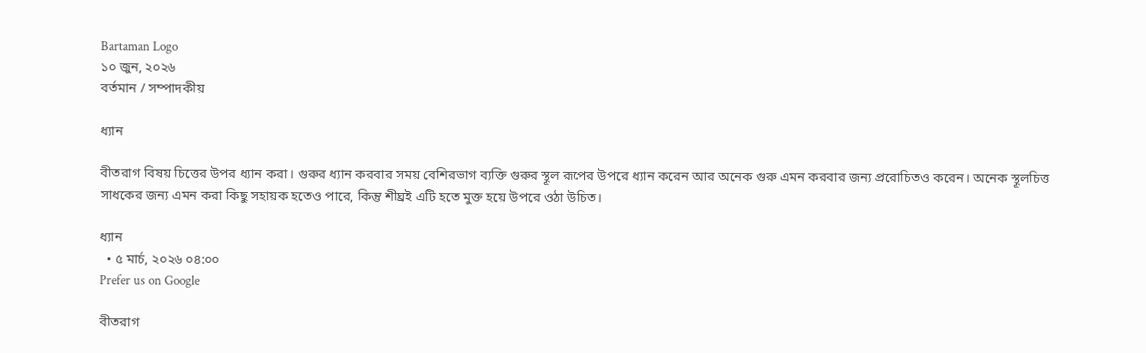Bartaman Logo
১০ জুন, ২০২৬
বর্তমান / সম্পাদকীয়

ধ্যান

বীতরাগ বিষয় চিত্তের উপর ধ্যান করা। গুরুর ধ্যান করবার সময় বেশিরভাগ ব্যক্তি গুরুর স্থূল রূপের উপরে ধ্যান করেন আর অনেক গুরু এমন করবার জন্য প্ররোচিতও করেন। অনেক স্থূলচিত্ত সাধকের জন্য এমন করা কিছু সহায়ক হতেও পারে, কিন্তু শীঘ্রই এটি হতে মুক্ত হয়ে উপরে ওঠা উচিত।

ধ্যান
  • ৫ মার্চ, ২০২৬ ০৪:০০
Prefer us on Google

বীতরাগ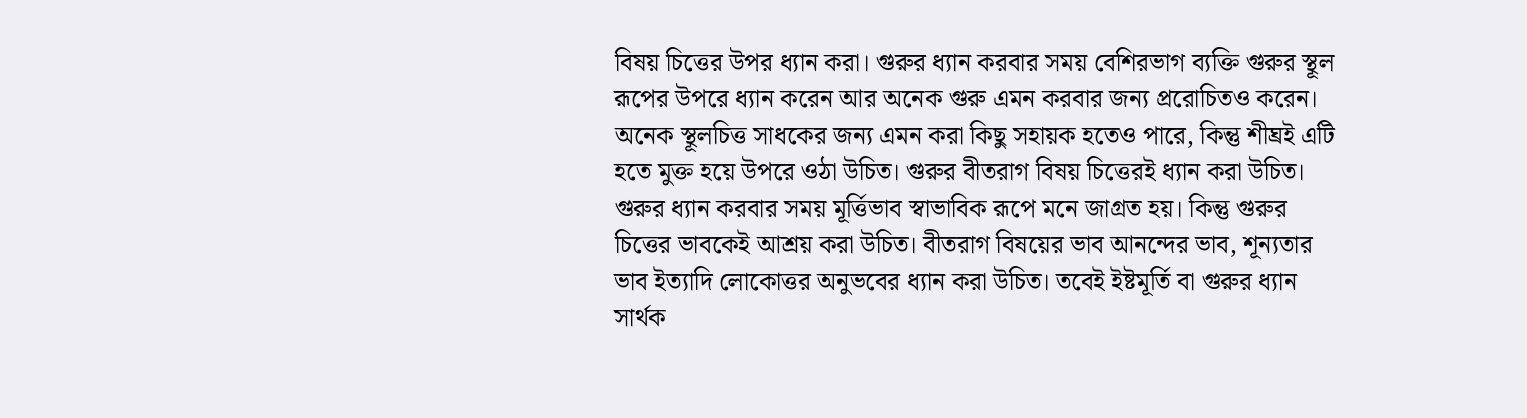বিষয় চিত্তের উপর ধ্যান করা। গুরুর ধ্যান করবার সময় বেশিরভাগ ব্যক্তি গুরুর স্থূল রূপের উপরে ধ্যান করেন আর অনেক গুরু এমন করবার জন্য প্ররোচিতও করেন। অনেক স্থূলচিত্ত সাধকের জন্য এমন করা কিছু সহায়ক হতেও পারে, কিন্তু শীঘ্রই এটি হতে মুক্ত হয়ে উপরে ওঠা উচিত। গুরুর বীতরাগ বিষয় চিত্তেরই ধ্যান করা উচিত। গুরুর ধ্যান করবার সময় মূর্ত্তিভাব স্বাভাবিক রূপে মনে জাগ্রত হয়। কিন্তু গুরুর চিত্তের ভাবকেই আশ্রয় করা উচিত। বীতরাগ বিষয়ের ভাব আনন্দের ভাব, শূন্যতার ভাব ইত্যাদি লোকোত্তর অনুভবের ধ্যান করা উচিত। তবেই ইষ্টমূর্তি বা গুরুর ধ্যান সার্থক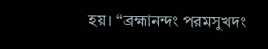হয়। “ব্রহ্মানন্দং পরমসুখদং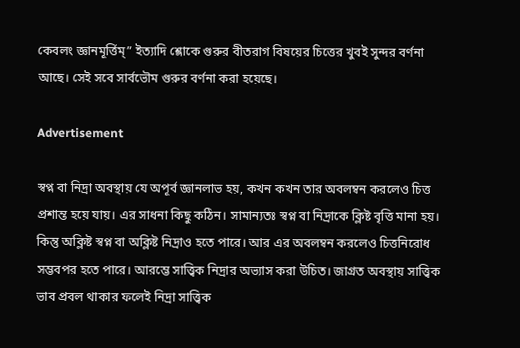কেবলং জ্ঞানমূর্ত্তিম্‌” ইত্যাদি শ্লোকে গুরুর বীতরাগ বিষয়ের চিত্তের খুবই সুন্দর বর্ণনা আছে। সেই সবে সার্বভৌম গুরুর বর্ণনা করা হয়েছে।

Advertisement

স্বপ্ন বা নিদ্রা অবস্থায় যে অপূর্ব জ্ঞানলাভ হয়, কখন কখন তার অবলম্বন করলেও চিত্ত প্রশান্ত হয়ে যায়। এর সাধনা কিছু কঠিন। সামান্যতঃ স্বপ্ন বা নিদ্রাকে ক্লিষ্ট বৃত্তি মানা হয়। কিন্তু অক্লিষ্ট স্বপ্ন বা অক্লিষ্ট নিদ্রাও হতে পারে। আর এর অবলম্বন করলেও চিত্তনিরোধ সম্ভবপর হতে পারে। আরম্ভে সাত্ত্বিক নিদ্রার অভ্যাস করা উচিত। জাগ্রত অবস্থায় সাত্ত্বিক ভাব প্রবল থাকার ফলেই নিদ্রা সাত্ত্বিক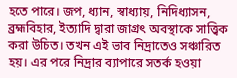হতে পারে। জপ, ধ্যান, স্বাধ্যায়, নিদিধ্যাসন, ব্রহ্মবিহার, ইত্যাদি দ্বারা জাগ্রৎ অবস্থাকে সাত্ত্বিক করা উচিত। তখন এই ভাব নিদ্রাতেও সঞ্চারিত হয়। এর পরে নিদ্রার ব্যাপারে সতর্ক হওয়া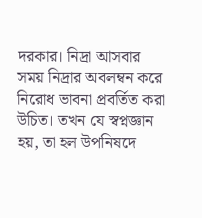দরকার। নিদ্রা আসবার সময় নিদ্রার অবলম্বন করে নিরোধ ভাবনা প্রবর্তিত করা উচিত। তখন যে স্বপ্নজ্ঞান হয়, তা হল উপনিষদে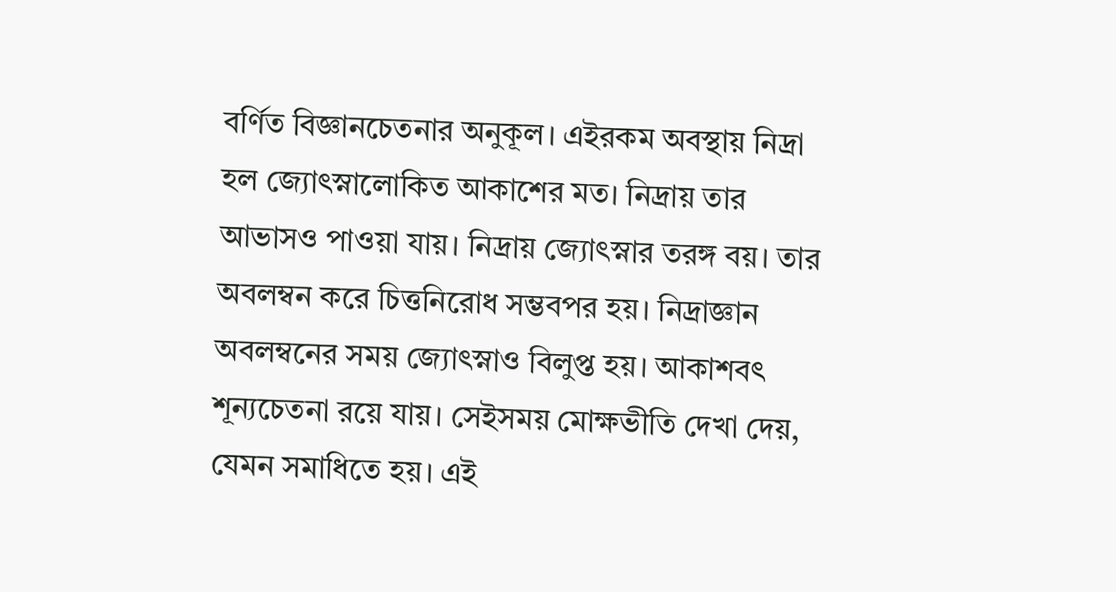বর্ণিত বিজ্ঞানচেতনার অনুকূল। এইরকম অবস্থায় নিদ্রা হল জ্যোৎস্নালোকিত আকাশের মত। নিদ্রায় তার আভাসও পাওয়া যায়। নিদ্রায় জ্যোৎস্নার তরঙ্গ বয়। তার অবলম্বন করে চিত্তনিরোধ সম্ভবপর হয়। নিদ্রাজ্ঞান অবলম্বনের সময় জ্যোৎস্নাও বিলুপ্ত হয়। আকাশবৎ শূন্যচেতনা রয়ে যায়। সেইসময় মোক্ষভীতি দেখা দেয়, যেমন সমাধিতে হয়। এই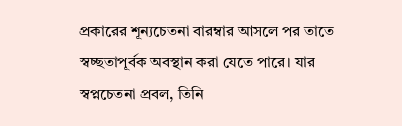প্রকারের শূন্যচেতনা বারম্বার আসলে পর তাতে স্বচ্ছতাপূর্বক অবস্থান করা যেতে পারে। যার স্বপ্নচেতনা প্রবল, তিনি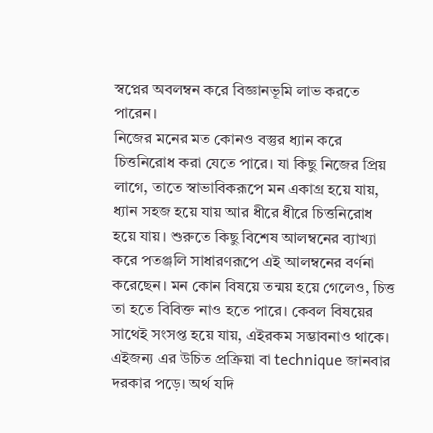স্বপ্নের অবলম্বন করে বিজ্ঞানভূমি লাভ করতে পারেন।
নিজের মনের মত কোনও বস্তুর ধ্যান করে চিত্তনিরোধ করা যেতে পারে। যা কিছু নিজের প্রিয় লাগে, তাতে স্বাভাবিকরূপে মন একাগ্র হয়ে যায়, ধ্যান সহজ হয়ে যায় আর ধীরে ধীরে চিত্তনিরোধ হয়ে যায়। শুরুতে কিছু বিশেষ আলম্বনের ব্যাখ্যা করে পতঞ্জলি সাধারণরূপে এই আলম্বনের বর্ণনা করেছেন। মন কোন বিষয়ে তন্ময় হয়ে গেলেও, চিত্ত তা হতে বিবিক্ত নাও হতে পারে। কেবল বিষয়ের সাথেই সংসপ্ত হয়ে যায়, এইরকম সম্ভাবনাও থাকে। এইজন্য এর উচিত প্রক্রিয়া বা technique জানবার দরকার পড়ে। অর্থ যদি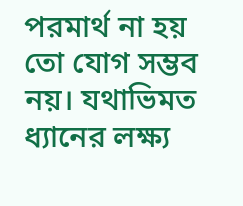পরমার্থ না হয় তো যোগ সম্ভব নয়। যথাভিমত ধ্যানের লক্ষ্য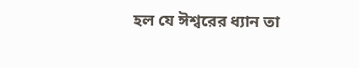হল যে ঈশ্বরের ধ্যান তা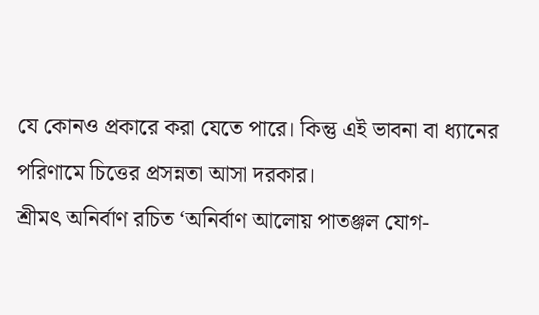যে কোনও প্রকারে করা যেতে পারে। কিন্তু এই ভাবনা বা ধ্যানের পরিণামে চিত্তের প্রসন্নতা আসা দরকার।
শ্রীমৎ অনির্বাণ রচিত ‘অনির্বাণ আলোয় পাতঞ্জল যোগ-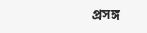প্রসঙ্গ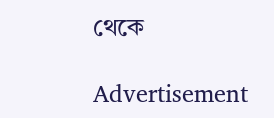থেকে

Advertisement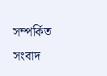সম্পর্কিত সংবাদ